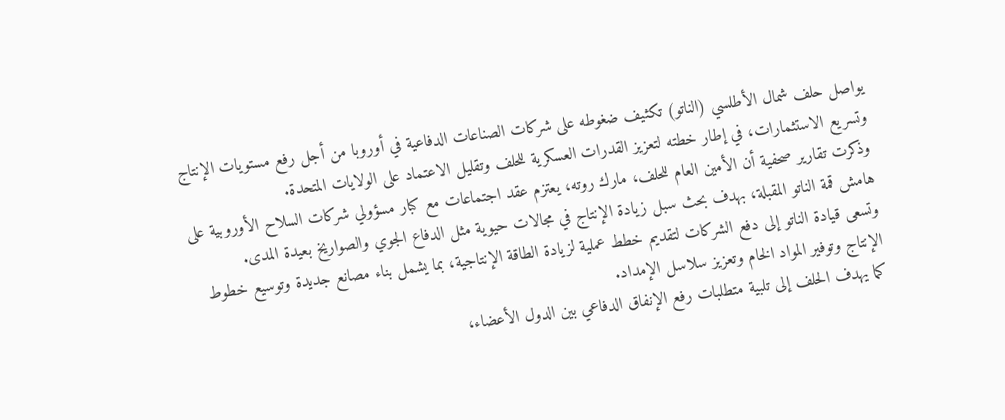يواصل حلف شمال الأطلسي (الناتو) تكثيف ضغوطه على شركات الصناعات الدفاعية في أوروبا من أجل رفع مستويات الإنتاج وتسريع الاستثمارات، في إطار خطته لتعزيز القدرات العسكرية للحلف وتقليل الاعتماد على الولايات المتحدة.
وذكرت تقارير صحفية أن الأمين العام للحلف، مارك روته، يعتزم عقد اجتماعات مع كبار مسؤولي شركات السلاح الأوروبية على هامش قمة الناتو المقبلة، بهدف بحث سبل زيادة الإنتاج في مجالات حيوية مثل الدفاع الجوي والصواريخ بعيدة المدى.
وتسعى قيادة الناتو إلى دفع الشركات لتقديم خطط عملية لزيادة الطاقة الإنتاجية، بما يشمل بناء مصانع جديدة وتوسيع خطوط الإنتاج وتوفير المواد الخام وتعزيز سلاسل الإمداد.
كما يهدف الحلف إلى تلبية متطلبات رفع الإنفاق الدفاعي بين الدول الأعضاء،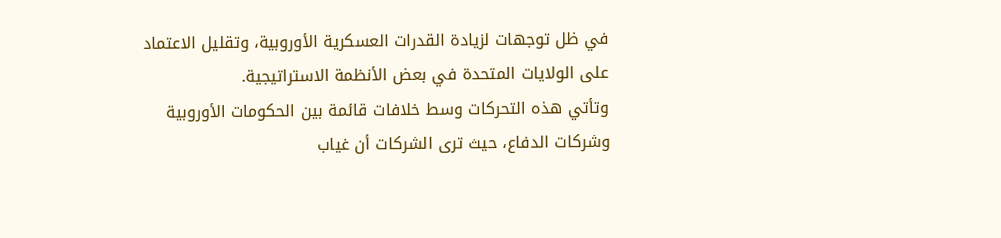في ظل توجهات لزيادة القدرات العسكرية الأوروبية، وتقليل الاعتماد على الولايات المتحدة في بعض الأنظمة الاستراتيجية.
وتأتي هذه التحركات وسط خلافات قائمة بين الحكومات الأوروبية وشركات الدفاع، حيث ترى الشركات أن غياب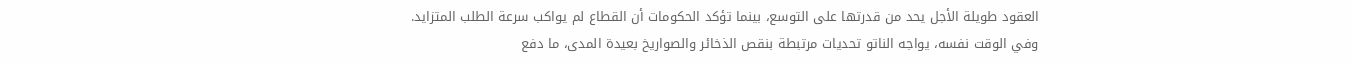العقود طويلة الأجل يحد من قدرتها على التوسع، بينما تؤكد الحكومات أن القطاع لم يواكب سرعة الطلب المتزايد.
وفي الوقت نفسه، يواجه الناتو تحديات مرتبطة بنقص الذخائر والصواريخ بعيدة المدى، ما دفع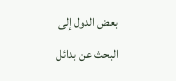بعض الدول إلى البحث عن بدائل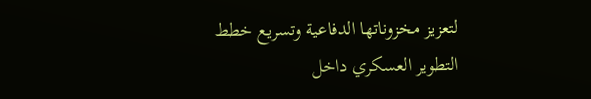لتعزيز مخزوناتها الدفاعية وتسريع خطط التطوير العسكري داخل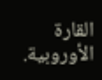القارة الأوروبية.